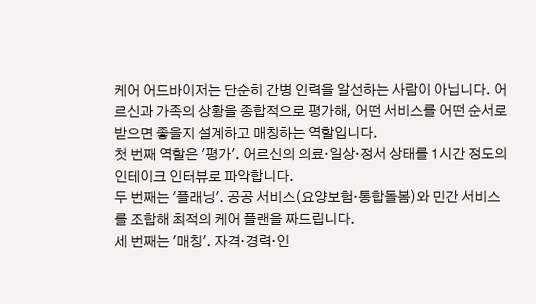케어 어드바이저는 단순히 간병 인력을 알선하는 사람이 아닙니다. 어르신과 가족의 상황을 종합적으로 평가해, 어떤 서비스를 어떤 순서로 받으면 좋을지 설계하고 매칭하는 역할입니다.
첫 번째 역할은 '평가'. 어르신의 의료·일상·정서 상태를 1시간 정도의 인테이크 인터뷰로 파악합니다.
두 번째는 '플래닝'. 공공 서비스(요양보험·통합돌봄)와 민간 서비스를 조합해 최적의 케어 플랜을 짜드립니다.
세 번째는 '매칭'. 자격·경력·인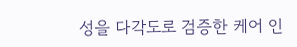성을 다각도로 검증한 케어 인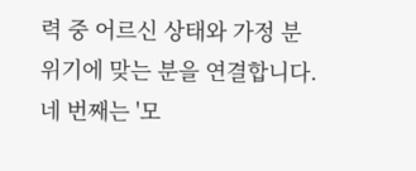력 중 어르신 상태와 가정 분위기에 맞는 분을 연결합니다.
네 번째는 '모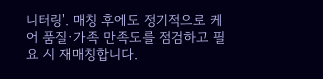니터링'. 매칭 후에도 정기적으로 케어 품질·가족 만족도를 점검하고 필요 시 재매칭합니다.